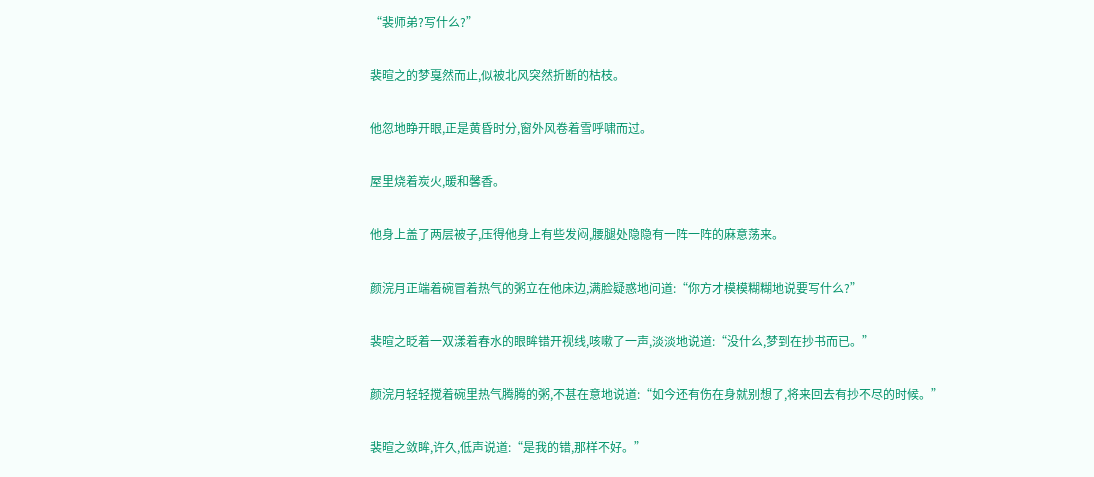“裴师弟?写什么?”

裴暄之的梦戛然而止,似被北风突然折断的枯枝。

他忽地睁开眼,正是黄昏时分,窗外风卷着雪呼啸而过。

屋里烧着炭火,暖和馨香。

他身上盖了两层被子,压得他身上有些发闷,腰腿处隐隐有一阵一阵的麻意荡来。

颜浣月正端着碗冒着热气的粥立在他床边,满脸疑惑地问道:“你方才模模糊糊地说要写什么?”

裴暄之眨着一双漾着春水的眼眸错开视线,咳嗽了一声,淡淡地说道:“没什么,梦到在抄书而已。”

颜浣月轻轻搅着碗里热气腾腾的粥,不甚在意地说道:“如今还有伤在身就别想了,将来回去有抄不尽的时候。”

裴暄之敛眸,许久,低声说道:“是我的错,那样不好。”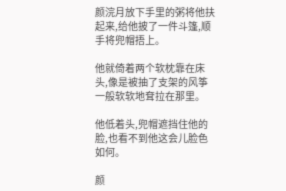颜浣月放下手里的粥将他扶起来,给他披了一件斗篷,顺手将兜帽捂上。

他就倚着两个软枕靠在床头,像是被抽了支架的风筝一般软软地耷拉在那里。

他低着头,兜帽遮挡住他的脸,也看不到他这会儿脸色如何。

颜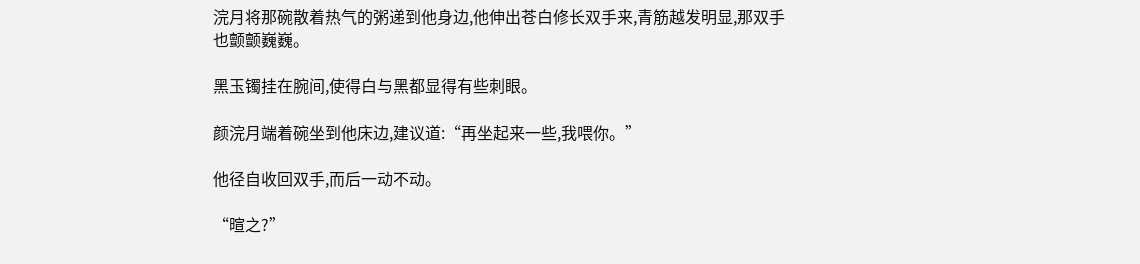浣月将那碗散着热气的粥递到他身边,他伸出苍白修长双手来,青筋越发明显,那双手也颤颤巍巍。

黑玉镯挂在腕间,使得白与黑都显得有些刺眼。

颜浣月端着碗坐到他床边,建议道:“再坐起来一些,我喂你。”

他径自收回双手,而后一动不动。

“暄之?”